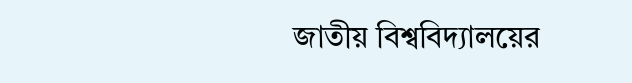জাতীয় বিশ্ববিদ্যালয়ের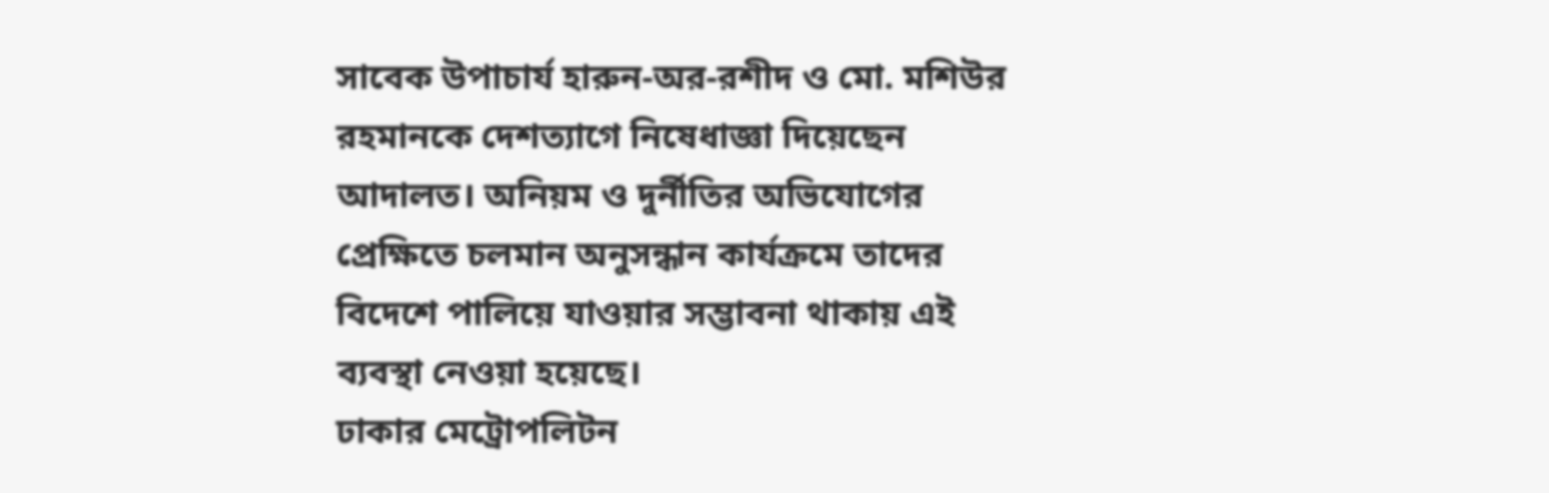সাবেক উপাচার্য হারুন-অর-রশীদ ও মো. মশিউর রহমানকে দেশত্যাগে নিষেধাজ্ঞা দিয়েছেন আদালত। অনিয়ম ও দুর্নীতির অভিযোগের প্রেক্ষিতে চলমান অনুসন্ধান কার্যক্রমে তাদের বিদেশে পালিয়ে যাওয়ার সম্ভাবনা থাকায় এই ব্যবস্থা নেওয়া হয়েছে।
ঢাকার মেট্রোপলিটন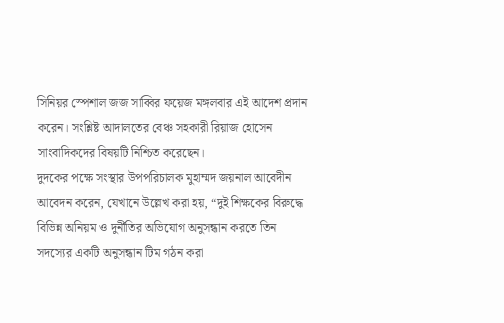সিনিয়র স্পেশাল জজ সাব্বির ফয়েজ মঙ্গলবার এই আদেশ প্রদান করেন। সংশ্লিষ্ট আদালতের বেঞ্চ সহকারী রিয়াজ হোসেন সাংবাদিকদের বিষয়টি নিশ্চিত করেছেন।
দুদকের পক্ষে সংস্থার উপপরিচালক মুহাম্মদ জয়নাল আবেদীন আবেদন করেন, যেখানে উল্লেখ করা হয়, “দুই শিক্ষকের বিরুদ্ধে বিভিন্ন অনিয়ম ও দুর্নীতির অভিযোগ অনুসন্ধান করতে তিন সদস্যের একটি অনুসন্ধান টিম গঠন করা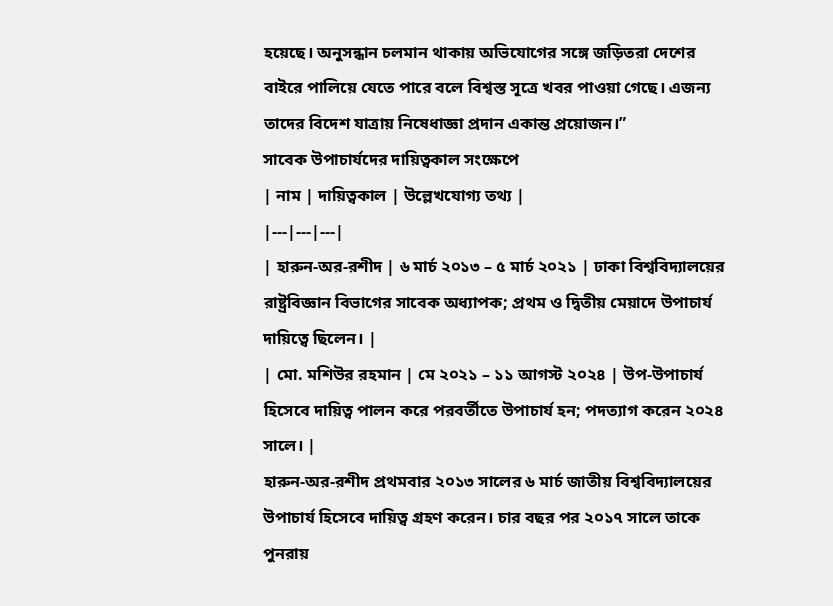হয়েছে। অনুসন্ধান চলমান থাকায় অভিযোগের সঙ্গে জড়িতরা দেশের বাইরে পালিয়ে যেতে পারে বলে বিশ্বস্ত সূত্রে খবর পাওয়া গেছে। এজন্য তাদের বিদেশ যাত্রায় নিষেধাজ্ঞা প্রদান একান্ত প্রয়োজন।”
সাবেক উপাচার্যদের দায়িত্বকাল সংক্ষেপে
| নাম | দায়িত্বকাল | উল্লেখযোগ্য তথ্য |
|---|---|---|
| হারুন-অর-রশীদ | ৬ মার্চ ২০১৩ – ৫ মার্চ ২০২১ | ঢাকা বিশ্ববিদ্যালয়ের রাষ্ট্রবিজ্ঞান বিভাগের সাবেক অধ্যাপক; প্রথম ও দ্বিতীয় মেয়াদে উপাচার্য দায়িত্বে ছিলেন। |
| মো. মশিউর রহমান | মে ২০২১ – ১১ আগস্ট ২০২৪ | উপ-উপাচার্য হিসেবে দায়িত্ব পালন করে পরবর্তীতে উপাচার্য হন; পদত্যাগ করেন ২০২৪ সালে। |
হারুন-অর-রশীদ প্রথমবার ২০১৩ সালের ৬ মার্চ জাতীয় বিশ্ববিদ্যালয়ের উপাচার্য হিসেবে দায়িত্ব গ্রহণ করেন। চার বছর পর ২০১৭ সালে তাকে পুনরায়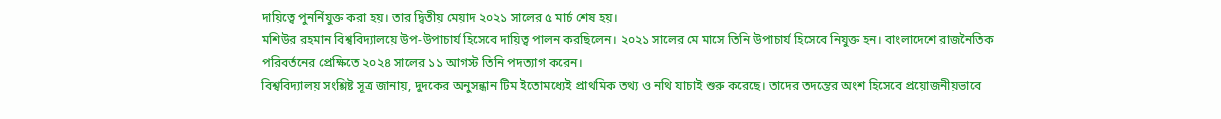দায়িত্বে পুনর্নিযুক্ত করা হয়। তার দ্বিতীয় মেয়াদ ২০২১ সালের ৫ মার্চ শেষ হয়।
মশিউর রহমান বিশ্ববিদ্যালয়ে উপ-উপাচার্য হিসেবে দায়িত্ব পালন করছিলেন। ২০২১ সালের মে মাসে তিনি উপাচার্য হিসেবে নিযুক্ত হন। বাংলাদেশে রাজনৈতিক পরিবর্তনের প্রেক্ষিতে ২০২৪ সালের ১১ আগস্ট তিনি পদত্যাগ করেন।
বিশ্ববিদ্যালয় সংশ্লিষ্ট সূত্র জানায়, দুদকের অনুসন্ধান টিম ইতোমধ্যেই প্রাথমিক তথ্য ও নথি যাচাই শুরু করেছে। তাদের তদন্তের অংশ হিসেবে প্রয়োজনীয়ভাবে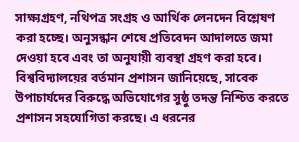সাক্ষ্যগ্রহণ, নথিপত্র সংগ্রহ ও আর্থিক লেনদেন বিশ্লেষণ করা হচ্ছে। অনুসন্ধান শেষে প্রতিবেদন আদালতে জমা দেওয়া হবে এবং তা অনুযায়ী ব্যবস্থা গ্রহণ করা হবে।
বিশ্ববিদ্যালয়ের বর্তমান প্রশাসন জানিয়েছে, সাবেক উপাচার্যদের বিরুদ্ধে অভিযোগের সুষ্ঠু তদন্ত নিশ্চিত করতে প্রশাসন সহযোগিতা করছে। এ ধরনের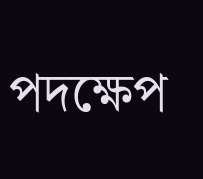পদক্ষেপ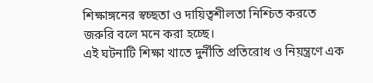শিক্ষাঙ্গনের স্বচ্ছতা ও দায়িত্বশীলতা নিশ্চিত করতে জরুরি বলে মনে করা হচ্ছে।
এই ঘটনাটি শিক্ষা খাতে দুর্নীতি প্রতিরোধ ও নিয়ন্ত্রণে এক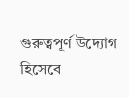গুরুত্বপূর্ণ উদ্যোগ হিসেবে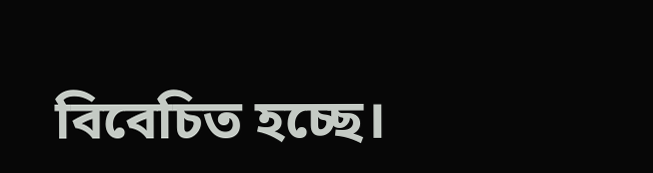বিবেচিত হচ্ছে।